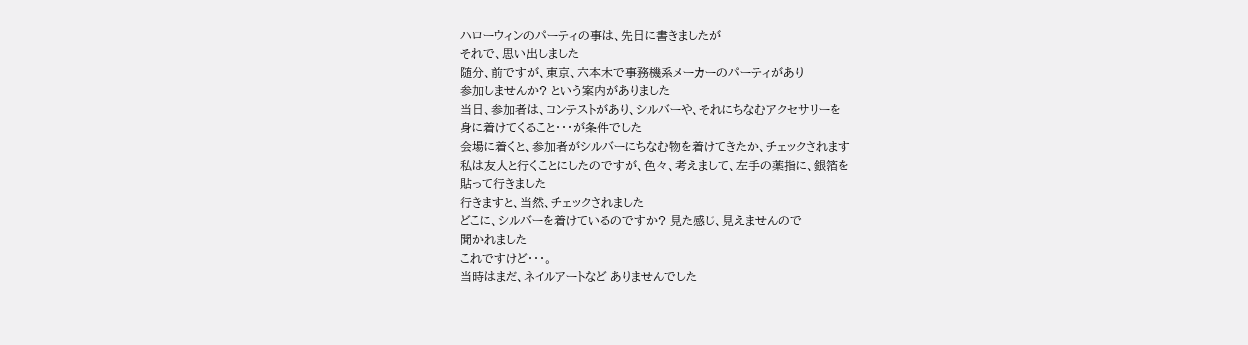ハローウィンのパーティの事は、先日に書きましたが
それで、思い出しました
随分、前ですが、東京、六本木で事務機系メーカーのパーティがあり
参加しませんか? という案内がありました
当日、参加者は、コンテストがあり、シルバーや、それにちなむアクセサリーを
身に着けてくること・・・が条件でした
会場に着くと、参加者がシルバーにちなむ物を着けてきたか、チェックされます
私は友人と行くことにしたのですが、色々、考えまして、左手の薬指に、銀箔を
貼って行きました
行きますと、当然、チェックされました
どこに、シルバーを着けているのですか? 見た感じ、見えませんので
聞かれました
これですけど・・・。
当時はまだ、ネイルアートなど ありませんでした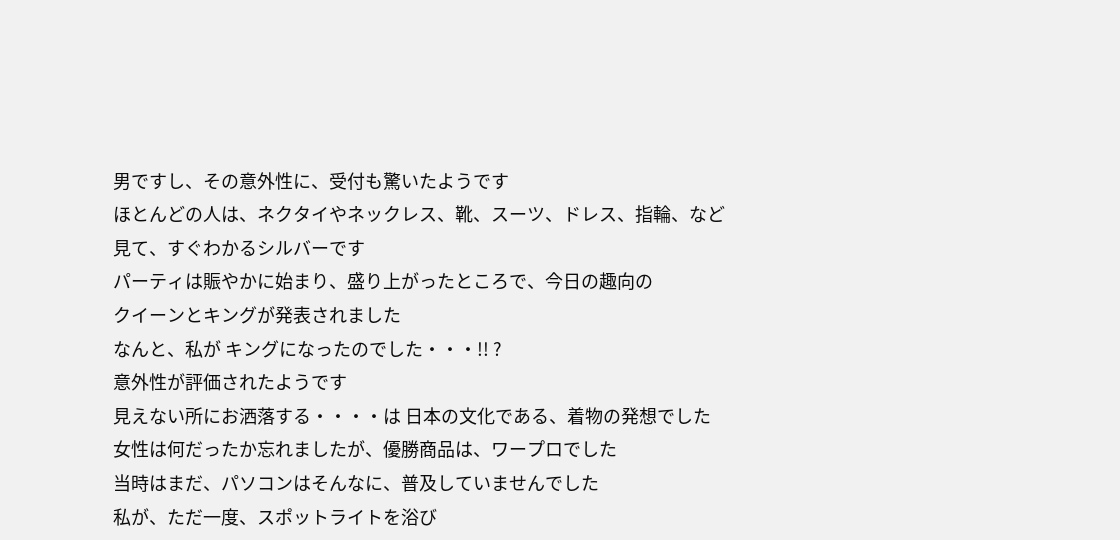男ですし、その意外性に、受付も驚いたようです
ほとんどの人は、ネクタイやネックレス、靴、スーツ、ドレス、指輪、など
見て、すぐわかるシルバーです
パーティは賑やかに始まり、盛り上がったところで、今日の趣向の
クイーンとキングが発表されました
なんと、私が キングになったのでした・・・!! ?
意外性が評価されたようです
見えない所にお洒落する・・・・は 日本の文化である、着物の発想でした
女性は何だったか忘れましたが、優勝商品は、ワープロでした
当時はまだ、パソコンはそんなに、普及していませんでした
私が、ただ一度、スポットライトを浴び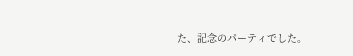た、記念のパーティでした。